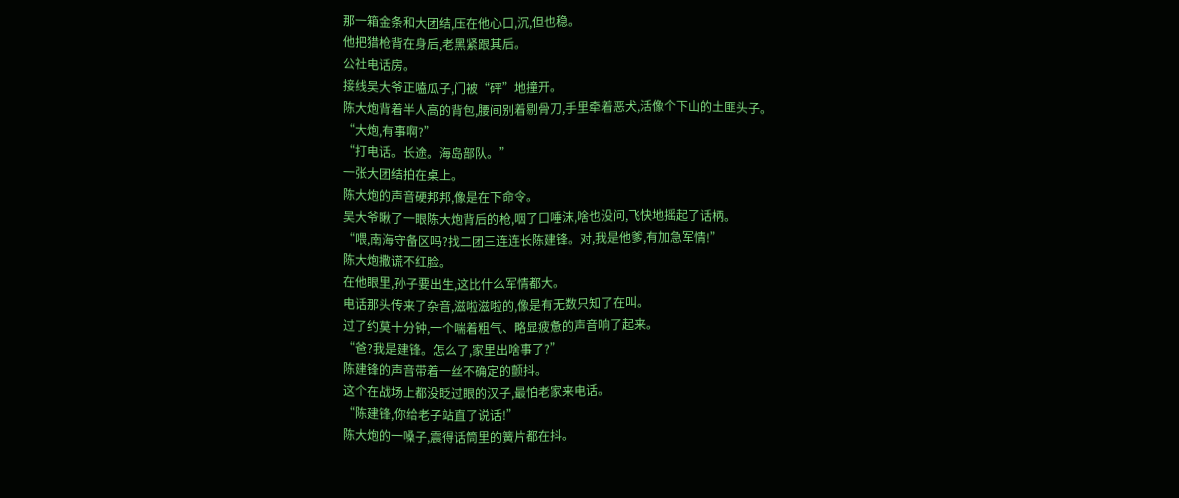那一箱金条和大团结,压在他心口,沉,但也稳。
他把猎枪背在身后,老黑紧跟其后。
公社电话房。
接线吴大爷正嗑瓜子,门被“砰”地撞开。
陈大炮背着半人高的背包,腰间别着剔骨刀,手里牵着恶犬,活像个下山的土匪头子。
“大炮,有事啊?”
“打电话。长途。海岛部队。”
一张大团结拍在桌上。
陈大炮的声音硬邦邦,像是在下命令。
吴大爷瞅了一眼陈大炮背后的枪,咽了口唾沫,啥也没问,飞快地摇起了话柄。
“喂,南海守备区吗?找二团三连连长陈建锋。对,我是他爹,有加急军情!”
陈大炮撒谎不红脸。
在他眼里,孙子要出生,这比什么军情都大。
电话那头传来了杂音,滋啦滋啦的,像是有无数只知了在叫。
过了约莫十分钟,一个喘着粗气、略显疲惫的声音响了起来。
“爸?我是建锋。怎么了,家里出啥事了?”
陈建锋的声音带着一丝不确定的颤抖。
这个在战场上都没眨过眼的汉子,最怕老家来电话。
“陈建锋,你给老子站直了说话!”
陈大炮的一嗓子,震得话筒里的簧片都在抖。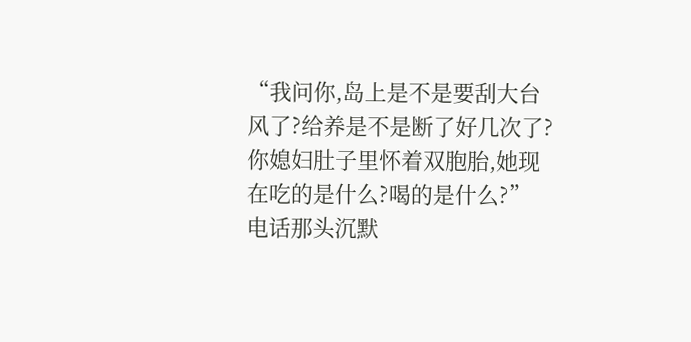“我问你,岛上是不是要刮大台风了?给养是不是断了好几次了?你媳妇肚子里怀着双胞胎,她现在吃的是什么?喝的是什么?”
电话那头沉默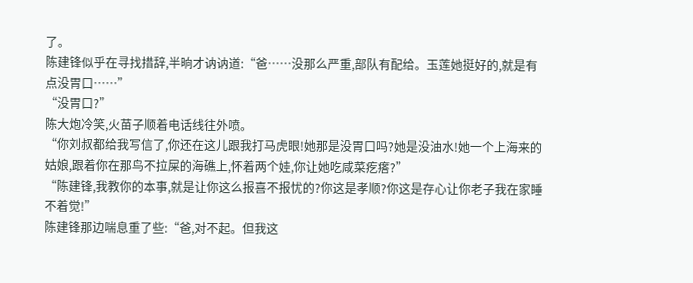了。
陈建锋似乎在寻找措辞,半晌才讷讷道:“爸……没那么严重,部队有配给。玉莲她挺好的,就是有点没胃口……”
“没胃口?”
陈大炮冷笑,火苗子顺着电话线往外喷。
“你刘叔都给我写信了,你还在这儿跟我打马虎眼!她那是没胃口吗?她是没油水!她一个上海来的姑娘,跟着你在那鸟不拉屎的海礁上,怀着两个娃,你让她吃咸菜疙瘩?”
“陈建锋,我教你的本事,就是让你这么报喜不报忧的?你这是孝顺?你这是存心让你老子我在家睡不着觉!”
陈建锋那边喘息重了些:“爸,对不起。但我这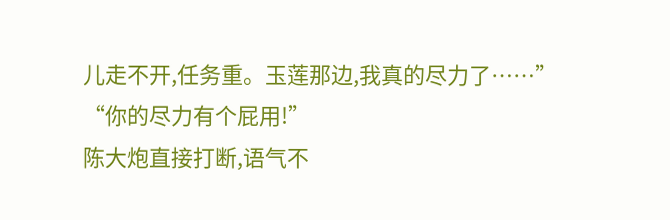儿走不开,任务重。玉莲那边,我真的尽力了……”
“你的尽力有个屁用!”
陈大炮直接打断,语气不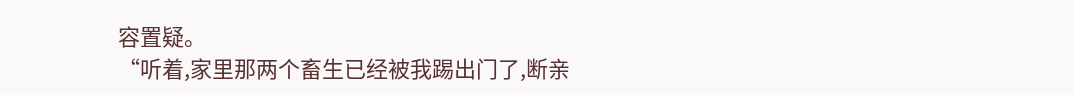容置疑。
“听着,家里那两个畜生已经被我踢出门了,断亲